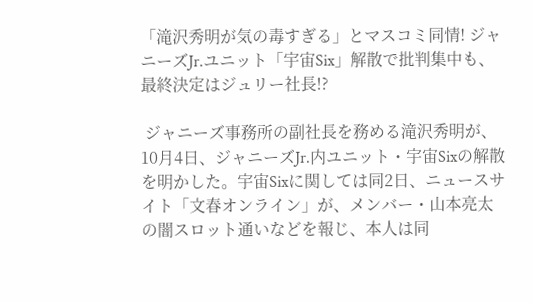「滝沢秀明が気の毒すぎる」とマスコミ同情! ジャニーズJr.ユニット「宇宙Six」解散で批判集中も、最終決定はジュリー社長!?

 ジャニーズ事務所の副社長を務める滝沢秀明が、10月4日、ジャニーズJr.内ユニット・宇宙Sixの解散を明かした。宇宙Sixに関しては同2日、ニュースサイト「文春オンライン」が、メンバー・山本亮太の闇スロット通いなどを報じ、本人は同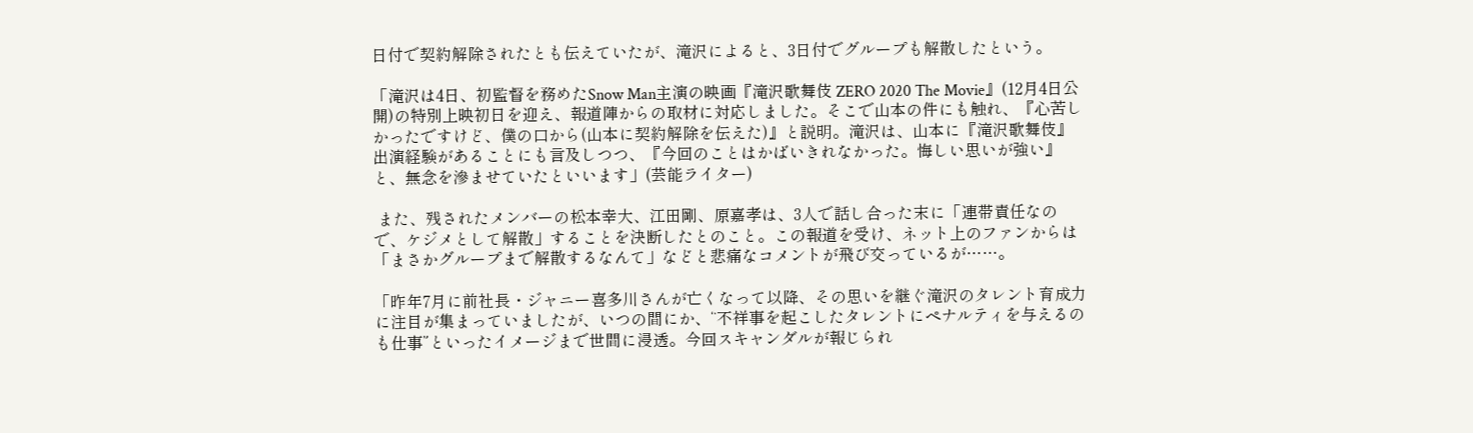日付で契約解除されたとも伝えていたが、滝沢によると、3日付でグループも解散したという。

「滝沢は4日、初監督を務めたSnow Man主演の映画『滝沢歌舞伎 ZERO 2020 The Movie』(12月4日公開)の特別上映初日を迎え、報道陣からの取材に対応しました。そこで山本の件にも触れ、『心苦しかったですけど、僕の口から(山本に契約解除を伝えた)』と説明。滝沢は、山本に『滝沢歌舞伎』出演経験があることにも言及しつつ、『今回のことはかばいきれなかった。悔しい思いが強い』と、無念を滲ませていたといいます」(芸能ライター)

 また、残されたメンバーの松本幸大、江田剛、原嘉孝は、3人で話し合った末に「連帯責任なので、ケジメとして解散」することを決断したとのこと。この報道を受け、ネット上のファンからは「まさかグループまで解散するなんて」などと悲痛なコメントが飛び交っているが……。

「昨年7月に前社長・ジャニー喜多川さんが亡くなって以降、その思いを継ぐ滝沢のタレント育成力に注目が集まっていましたが、いつの間にか、“不祥事を起こしたタレントにペナルティを与えるのも仕事”といったイメージまで世間に浸透。今回スキャンダルが報じられ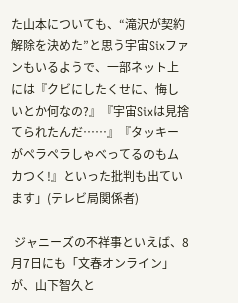た山本についても、“滝沢が契約解除を決めた”と思う宇宙Sixファンもいるようで、一部ネット上には『クビにしたくせに、悔しいとか何なの?』『宇宙Sixは見捨てられたんだ……』『タッキーがペラペラしゃべってるのもムカつく!』といった批判も出ています」(テレビ局関係者)

 ジャニーズの不祥事といえば、8月7日にも「文春オンライン」が、山下智久と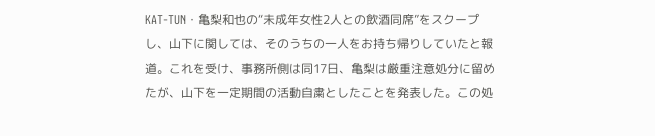KAT-TUN・亀梨和也の“未成年女性2人との飲酒同席”をスクープし、山下に関しては、そのうちの一人をお持ち帰りしていたと報道。これを受け、事務所側は同17日、亀梨は厳重注意処分に留めたが、山下を一定期間の活動自粛としたことを発表した。この処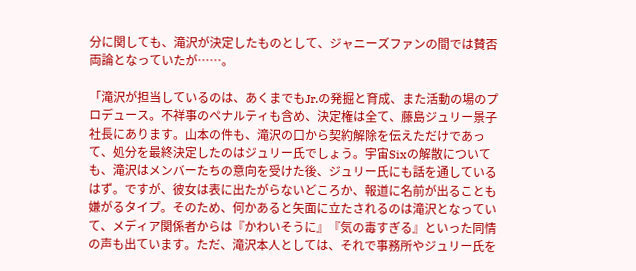分に関しても、滝沢が決定したものとして、ジャニーズファンの間では賛否両論となっていたが……。

「滝沢が担当しているのは、あくまでもJr.の発掘と育成、また活動の場のプロデュース。不祥事のペナルティも含め、決定権は全て、藤島ジュリー景子社長にあります。山本の件も、滝沢の口から契約解除を伝えただけであって、処分を最終決定したのはジュリー氏でしょう。宇宙Sixの解散についても、滝沢はメンバーたちの意向を受けた後、ジュリー氏にも話を通しているはず。ですが、彼女は表に出たがらないどころか、報道に名前が出ることも嫌がるタイプ。そのため、何かあると矢面に立たされるのは滝沢となっていて、メディア関係者からは『かわいそうに』『気の毒すぎる』といった同情の声も出ています。ただ、滝沢本人としては、それで事務所やジュリー氏を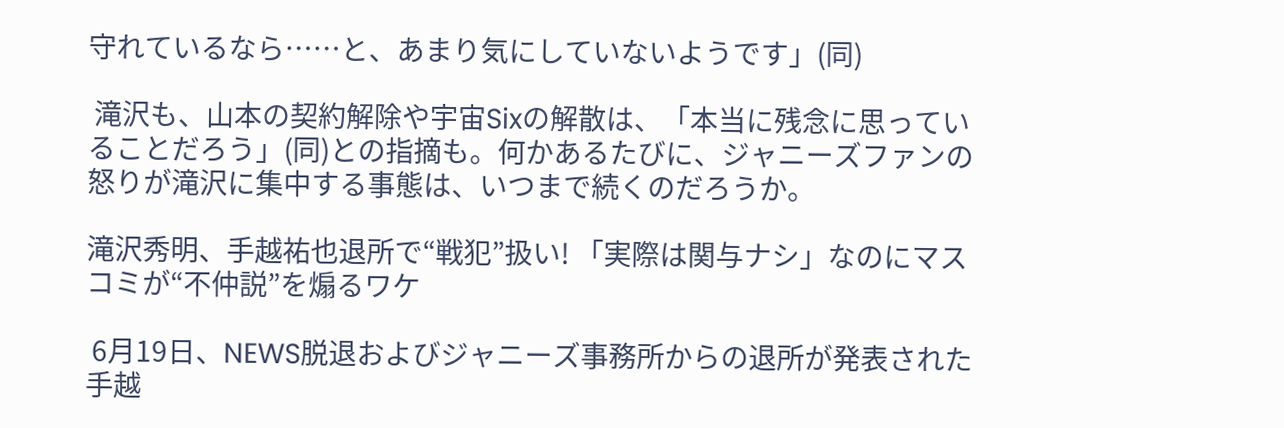守れているなら……と、あまり気にしていないようです」(同)

 滝沢も、山本の契約解除や宇宙Sixの解散は、「本当に残念に思っていることだろう」(同)との指摘も。何かあるたびに、ジャニーズファンの怒りが滝沢に集中する事態は、いつまで続くのだろうか。

滝沢秀明、手越祐也退所で“戦犯”扱い! 「実際は関与ナシ」なのにマスコミが“不仲説”を煽るワケ

 6月19日、NEWS脱退およびジャニーズ事務所からの退所が発表された手越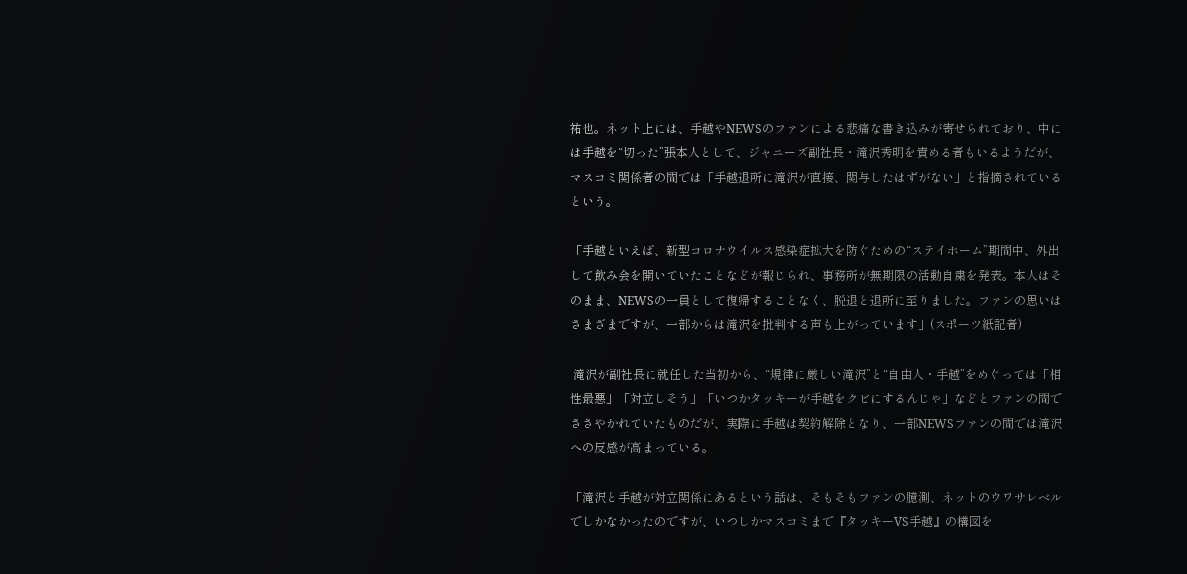祐也。ネット上には、手越やNEWSのファンによる悲痛な書き込みが寄せられており、中には手越を“切った”張本人として、ジャニーズ副社長・滝沢秀明を責める者もいるようだが、マスコミ関係者の間では「手越退所に滝沢が直接、関与したはずがない」と指摘されているという。

「手越といえば、新型コロナウイルス感染症拡大を防ぐための“ステイホーム”期間中、外出して飲み会を開いていたことなどが報じられ、事務所が無期限の活動自粛を発表。本人はそのまま、NEWSの一員として復帰することなく、脱退と退所に至りました。ファンの思いはさまざまですが、一部からは滝沢を批判する声も上がっています」(スポーツ紙記者)

 滝沢が副社長に就任した当初から、“規律に厳しい滝沢”と“自由人・手越”をめぐっては「相性最悪」「対立しそう」「いつかタッキーが手越をクビにするんじゃ」などとファンの間でささやかれていたものだが、実際に手越は契約解除となり、一部NEWSファンの間では滝沢への反感が高まっている。

「滝沢と手越が対立関係にあるという話は、そもそもファンの臆測、ネットのウワサレベルでしかなかったのですが、いつしかマスコミまで『タッキーVS手越』の構図を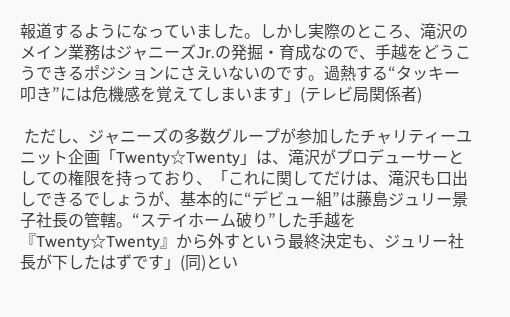報道するようになっていました。しかし実際のところ、滝沢のメイン業務はジャニーズJr.の発掘・育成なので、手越をどうこうできるポジションにさえいないのです。過熱する“タッキー叩き”には危機感を覚えてしまいます」(テレビ局関係者)

 ただし、ジャニーズの多数グループが参加したチャリティーユニット企画「Twenty☆Twenty」は、滝沢がプロデューサーとしての権限を持っており、「これに関してだけは、滝沢も口出しできるでしょうが、基本的に“デビュー組”は藤島ジュリー景子社長の管轄。“ステイホーム破り”した手越を『Twenty☆Twenty』から外すという最終決定も、ジュリー社長が下したはずです」(同)とい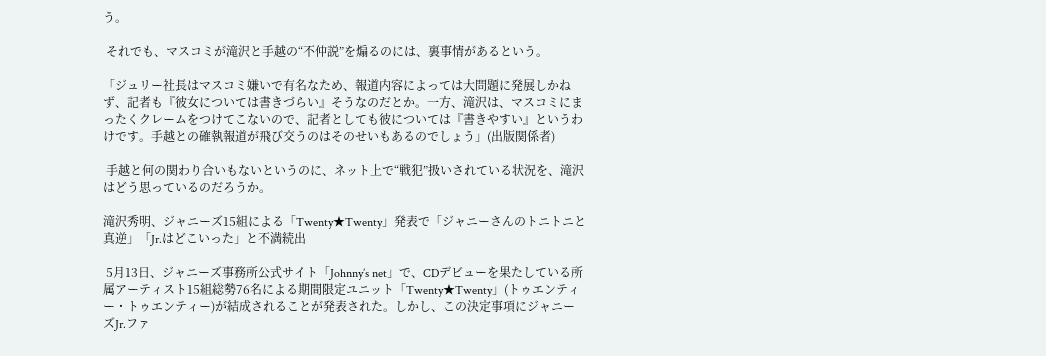う。

 それでも、マスコミが滝沢と手越の“不仲説”を煽るのには、裏事情があるという。

「ジュリー社長はマスコミ嫌いで有名なため、報道内容によっては大問題に発展しかねず、記者も『彼女については書きづらい』そうなのだとか。一方、滝沢は、マスコミにまったくクレームをつけてこないので、記者としても彼については『書きやすい』というわけです。手越との確執報道が飛び交うのはそのせいもあるのでしょう」(出版関係者)

 手越と何の関わり合いもないというのに、ネット上で“戦犯”扱いされている状況を、滝沢はどう思っているのだろうか。

滝沢秀明、ジャニーズ15組による「Twenty★Twenty」発表で「ジャニーさんのトニトニと真逆」「Jr.はどこいった」と不満続出

 5月13日、ジャニーズ事務所公式サイト「Johnny’s net」で、CDデビューを果たしている所属アーティスト15組総勢76名による期間限定ユニット「Twenty★Twenty」(トゥエンティー・トゥエンティー)が結成されることが発表された。しかし、この決定事項にジャニーズJr.ファ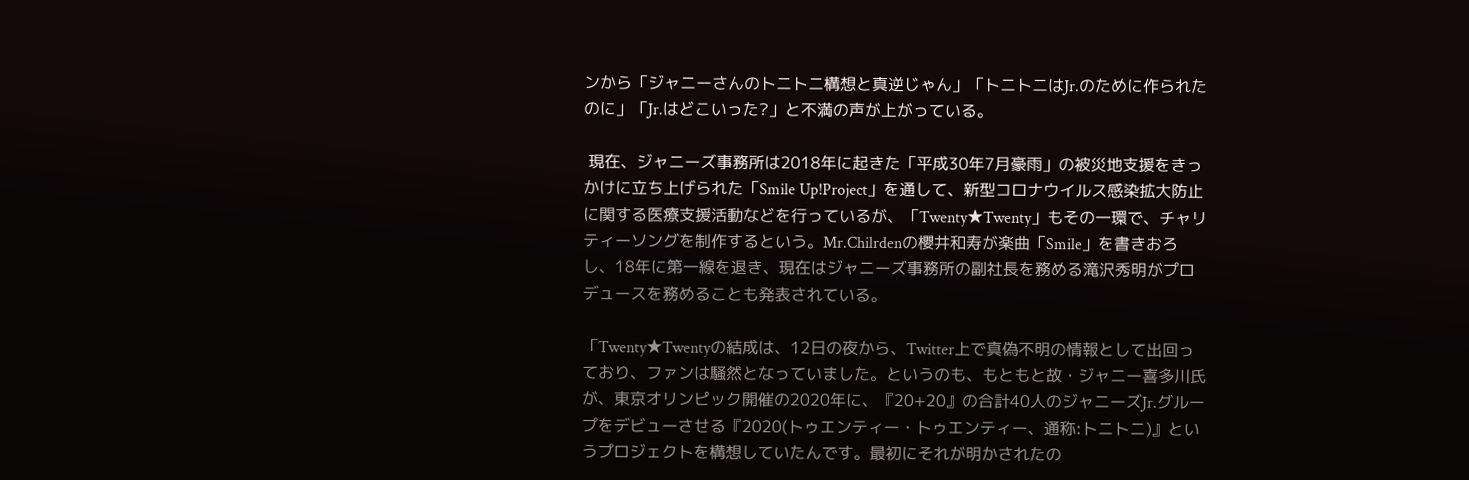ンから「ジャニーさんのトニトニ構想と真逆じゃん」「トニトニはJr.のために作られたのに」「Jr.はどこいった?」と不満の声が上がっている。

 現在、ジャニーズ事務所は2018年に起きた「平成30年7月豪雨」の被災地支援をきっかけに立ち上げられた「Smile Up!Project」を通して、新型コロナウイルス感染拡大防止に関する医療支援活動などを行っているが、「Twenty★Twenty」もその一環で、チャリティーソングを制作するという。Mr.Chilrdenの櫻井和寿が楽曲「Smile」を書きおろし、18年に第一線を退き、現在はジャニーズ事務所の副社長を務める滝沢秀明がプロデュースを務めることも発表されている。

「Twenty★Twentyの結成は、12日の夜から、Twitter上で真偽不明の情報として出回っており、ファンは騒然となっていました。というのも、もともと故・ジャニー喜多川氏が、東京オリンピック開催の2020年に、『20+20』の合計40人のジャニーズJr.グループをデビューさせる『2020(トゥエンティー・トゥエンティー、通称:トニトニ)』というプロジェクトを構想していたんです。最初にそれが明かされたの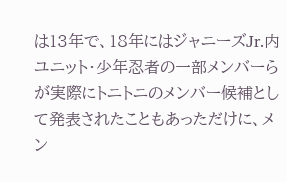は13年で、18年にはジャニーズJr.内ユニット・少年忍者の一部メンバーらが実際にトニトニのメンバー候補として発表されたこともあっただけに、メン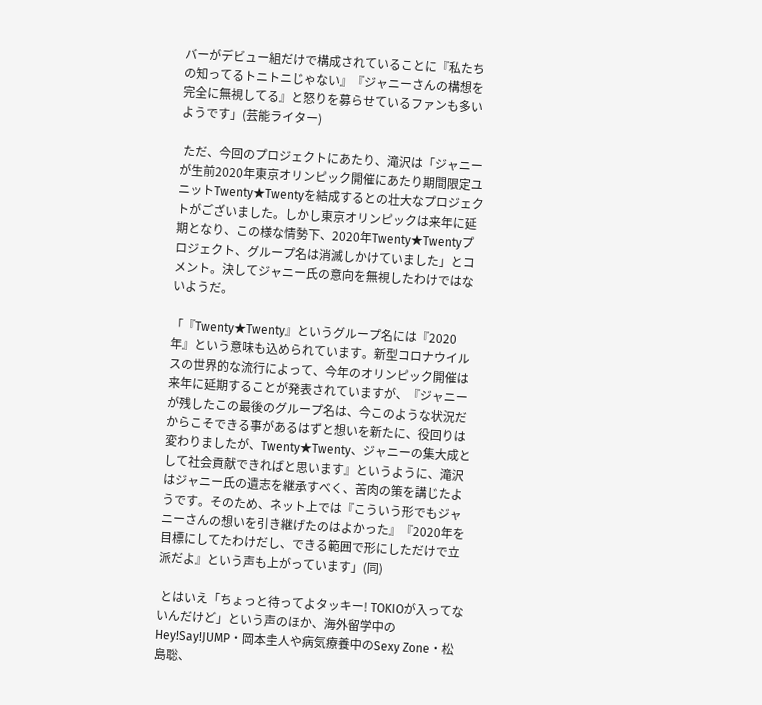バーがデビュー組だけで構成されていることに『私たちの知ってるトニトニじゃない』『ジャニーさんの構想を完全に無視してる』と怒りを募らせているファンも多いようです」(芸能ライター)

 ただ、今回のプロジェクトにあたり、滝沢は「ジャニーが生前2020年東京オリンピック開催にあたり期間限定ユニットTwenty★Twentyを結成するとの壮大なプロジェクトがございました。しかし東京オリンピックは来年に延期となり、この様な情勢下、2020年Twenty★Twentyプロジェクト、グループ名は消滅しかけていました」とコメント。決してジャニー氏の意向を無視したわけではないようだ。

「『Twenty★Twenty』というグループ名には『2020年』という意味も込められています。新型コロナウイルスの世界的な流行によって、今年のオリンピック開催は来年に延期することが発表されていますが、『ジャニーが残したこの最後のグループ名は、今このような状況だからこそできる事があるはずと想いを新たに、役回りは変わりましたが、Twenty★Twenty、ジャニーの集大成として社会貢献できればと思います』というように、滝沢はジャニー氏の遺志を継承すべく、苦肉の策を講じたようです。そのため、ネット上では『こういう形でもジャニーさんの想いを引き継げたのはよかった』『2020年を目標にしてたわけだし、できる範囲で形にしただけで立派だよ』という声も上がっています」(同)

 とはいえ「ちょっと待ってよタッキー! TOKIOが入ってないんだけど」という声のほか、海外留学中のHey!Say!JUMP・岡本圭人や病気療養中のSexy Zone・松島聡、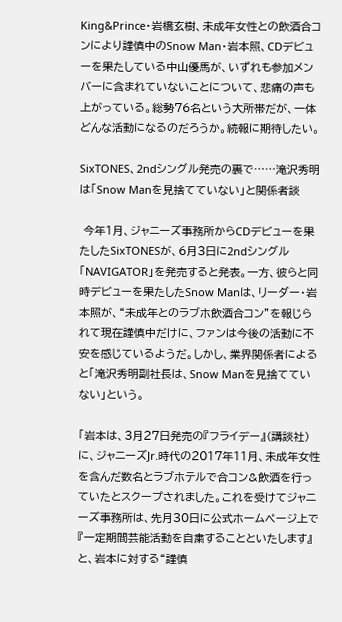King&Prince・岩橋玄樹、未成年女性との飲酒合コンにより謹慎中のSnow Man・岩本照、CDデビューを果たしている中山優馬が、いずれも参加メンバーに含まれていないことについて、悲痛の声も上がっている。総勢76名という大所帯だが、一体どんな活動になるのだろうか。続報に期待したい。

SixTONES、2ndシングル発売の裏で……滝沢秀明は「Snow Manを見捨てていない」と関係者談

 今年1月、ジャニーズ事務所からCDデビューを果たしたSixTONESが、6月3日に2ndシングル「NAVIGATOR」を発売すると発表。一方、彼らと同時デビューを果たしたSnow Manは、リーダー・岩本照が、“未成年とのラブホ飲酒合コン”を報じられて現在謹慎中だけに、ファンは今後の活動に不安を感じているようだ。しかし、業界関係者によると「滝沢秀明副社長は、Snow Manを見捨てていない」という。

「岩本は、3月27日発売の『フライデー』(講談社)に、ジャニーズJr.時代の2017年11月、未成年女性を含んだ数名とラブホテルで合コン&飲酒を行っていたとスクープされました。これを受けてジャニーズ事務所は、先月30日に公式ホームページ上で『一定期間芸能活動を自粛することといたします』と、岩本に対する“謹慎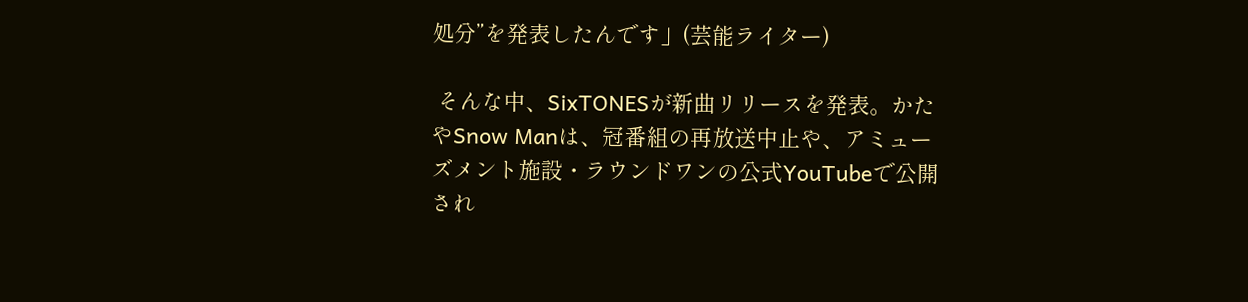処分”を発表したんです」(芸能ライター)

 そんな中、SixTONESが新曲リリースを発表。かたやSnow Manは、冠番組の再放送中止や、アミューズメント施設・ラウンドワンの公式YouTubeで公開され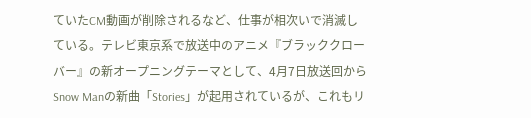ていたCM動画が削除されるなど、仕事が相次いで消滅している。テレビ東京系で放送中のアニメ『ブラッククローバー』の新オープニングテーマとして、4月7日放送回からSnow Manの新曲「Stories」が起用されているが、これもリ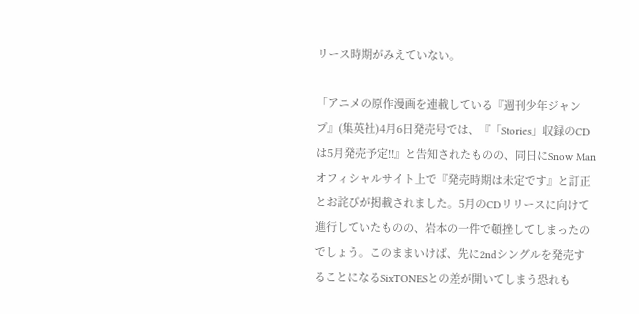リース時期がみえていない。

「アニメの原作漫画を連載している『週刊少年ジャンプ』(集英社)4月6日発売号では、『「Stories」収録のCDは5月発売予定!!』と告知されたものの、同日にSnow Manオフィシャルサイト上で『発売時期は未定です』と訂正とお詫びが掲載されました。5月のCDリリースに向けて進行していたものの、岩本の一件で頓挫してしまったのでしょう。このままいけば、先に2ndシングルを発売することになるSixTONESとの差が開いてしまう恐れも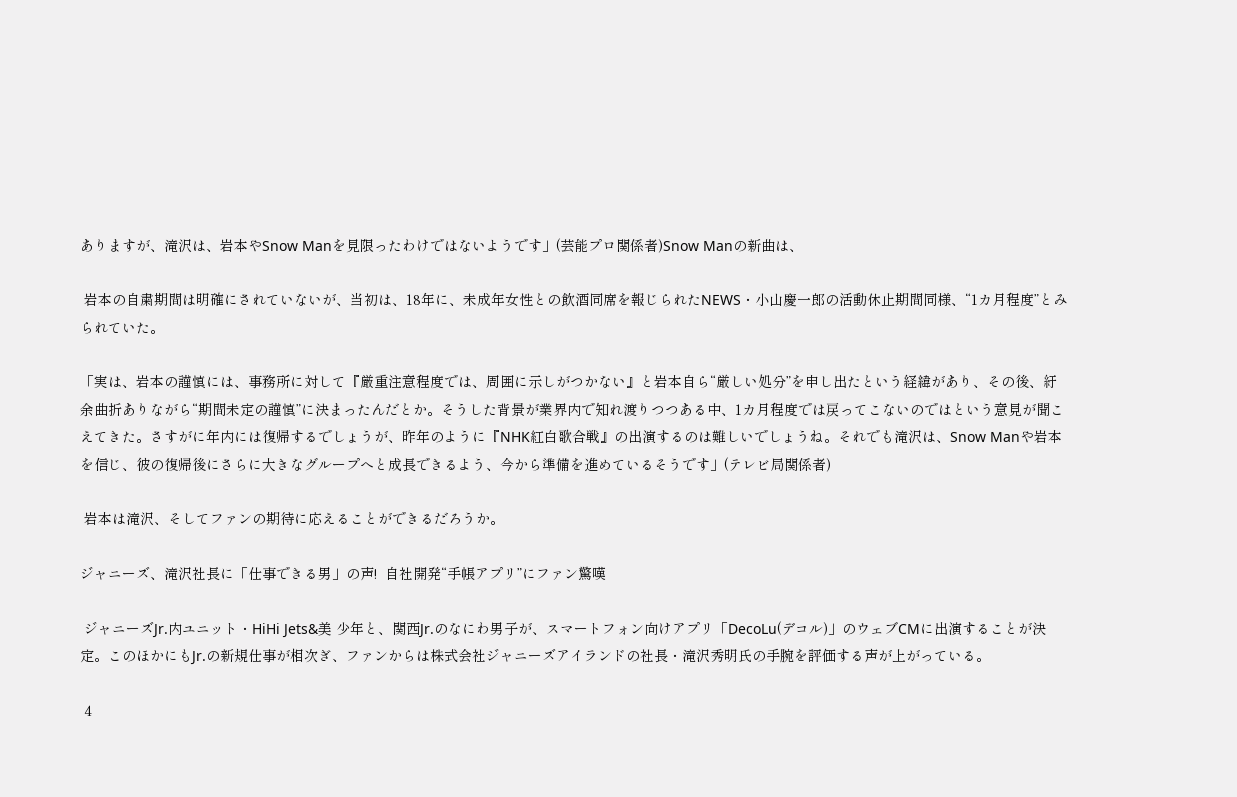ありますが、滝沢は、岩本やSnow Manを見限ったわけではないようです」(芸能プロ関係者)Snow Manの新曲は、

 岩本の自粛期間は明確にされていないが、当初は、18年に、未成年女性との飲酒同席を報じられたNEWS・小山慶一郎の活動休止期間同様、“1カ月程度”とみられていた。

「実は、岩本の謹慎には、事務所に対して『厳重注意程度では、周囲に示しがつかない』と岩本自ら“厳しい処分”を申し出たという経緯があり、その後、紆余曲折ありながら“期間未定の謹慎”に決まったんだとか。そうした背景が業界内で知れ渡りつつある中、1カ月程度では戻ってこないのではという意見が聞こえてきた。さすがに年内には復帰するでしょうが、昨年のように『NHK紅白歌合戦』の出演するのは難しいでしょうね。それでも滝沢は、Snow Manや岩本を信じ、彼の復帰後にさらに大きなグループへと成長できるよう、今から準備を進めているそうです」(テレビ局関係者)

 岩本は滝沢、そしてファンの期待に応えることができるだろうか。

ジャニーズ、滝沢社長に「仕事できる男」の声!  自社開発“手帳アプリ”にファン驚嘆

 ジャニーズJr.内ユニット・HiHi Jets&美 少年と、関西Jr.のなにわ男子が、スマートフォン向けアプリ「DecoLu(デコル)」のウェブCMに出演することが決定。このほかにもJr.の新規仕事が相次ぎ、ファンからは株式会社ジャニーズアイランドの社長・滝沢秀明氏の手腕を評価する声が上がっている。

 4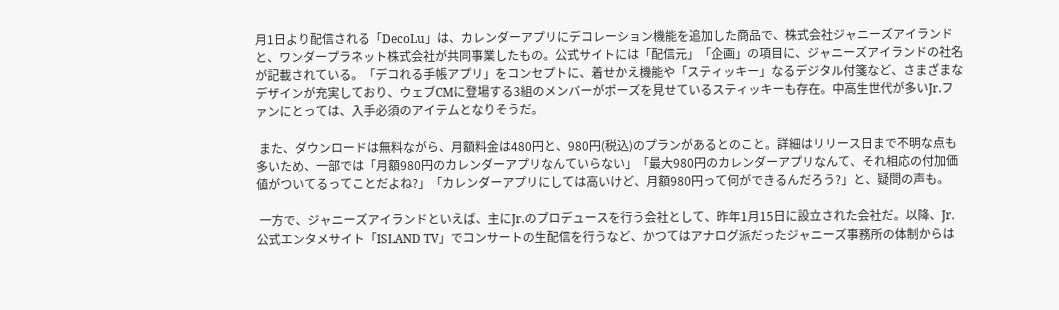月1日より配信される「DecoLu」は、カレンダーアプリにデコレーション機能を追加した商品で、株式会社ジャニーズアイランドと、ワンダープラネット株式会社が共同事業したもの。公式サイトには「配信元」「企画」の項目に、ジャニーズアイランドの社名が記載されている。「デコれる手帳アプリ」をコンセプトに、着せかえ機能や「スティッキー」なるデジタル付箋など、さまざまなデザインが充実しており、ウェブCMに登場する3組のメンバーがポーズを見せているスティッキーも存在。中高生世代が多いJr.ファンにとっては、入手必須のアイテムとなりそうだ。

 また、ダウンロードは無料ながら、月額料金は480円と、980円(税込)のプランがあるとのこと。詳細はリリース日まで不明な点も多いため、一部では「月額980円のカレンダーアプリなんていらない」「最大980円のカレンダーアプリなんて、それ相応の付加価値がついてるってことだよね?」「カレンダーアプリにしては高いけど、月額980円って何ができるんだろう?」と、疑問の声も。

 一方で、ジャニーズアイランドといえば、主にJr.のプロデュースを行う会社として、昨年1月15日に設立された会社だ。以降、Jr.公式エンタメサイト「ISLAND TV」でコンサートの生配信を行うなど、かつてはアナログ派だったジャニーズ事務所の体制からは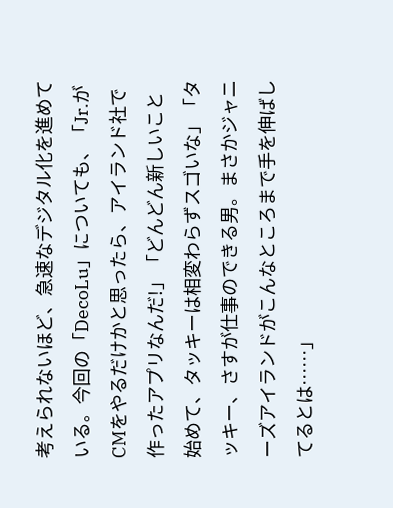考えられないほど、急速なデジタル化を進めている。今回の「DecoLu」についても、「Jr.がCMをやるだけかと思ったら、アイランド社で作ったアプリなんだ!」「どんどん新しいこと始めて、タッキーは相変わらずスゴいな」「タッキー、さすが仕事のできる男。まさかジャニーズアイランドがこんなところまで手を伸ばしてるとは……」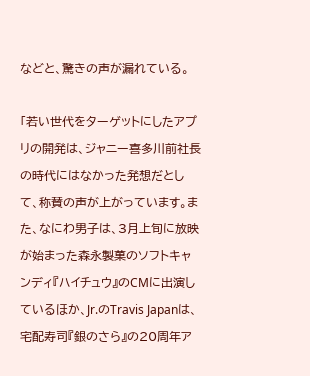などと、驚きの声が漏れている。

「若い世代をターゲットにしたアプリの開発は、ジャニー喜多川前社長の時代にはなかった発想だとして、称賛の声が上がっています。また、なにわ男子は、3月上旬に放映が始まった森永製菓のソフトキャンディ『ハイチュウ』のCMに出演しているほか、Jr.のTravis Japanは、宅配寿司『銀のさら』の20周年ア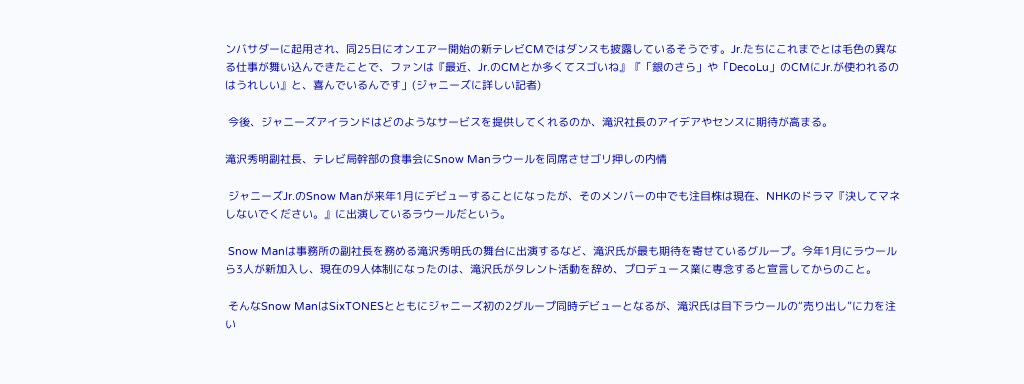ンバサダーに起用され、同25日にオンエアー開始の新テレビCMではダンスも披露しているそうです。Jr.たちにこれまでとは毛色の異なる仕事が舞い込んできたことで、ファンは『最近、Jr.のCMとか多くてスゴいね』『「銀のさら」や「DecoLu」のCMにJr.が使われるのはうれしい』と、喜んでいるんです」(ジャニーズに詳しい記者)

 今後、ジャニーズアイランドはどのようなサービスを提供してくれるのか、滝沢社長のアイデアやセンスに期待が高まる。

滝沢秀明副社長、テレビ局幹部の食事会にSnow Manラウールを同席させゴリ押しの内情

 ジャニーズJr.のSnow Manが来年1月にデビューすることになったが、そのメンバーの中でも注目株は現在、NHKのドラマ『決してマネしないでください。』に出演しているラウールだという。

 Snow Manは事務所の副社長を務める滝沢秀明氏の舞台に出演するなど、滝沢氏が最も期待を寄せているグループ。今年1月にラウールら3人が新加入し、現在の9人体制になったのは、滝沢氏がタレント活動を辞め、プロデュース業に専念すると宣言してからのこと。

 そんなSnow ManはSixTONESとともにジャニーズ初の2グループ同時デビューとなるが、滝沢氏は目下ラウールの“売り出し”に力を注い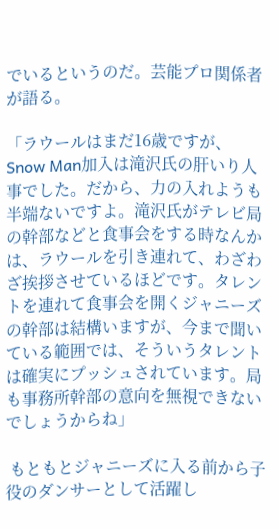でいるというのだ。芸能プロ関係者が語る。

「ラウールはまだ16歳ですが、Snow Man加入は滝沢氏の肝いり人事でした。だから、力の入れようも半端ないですよ。滝沢氏がテレビ局の幹部などと食事会をする時なんかは、ラウールを引き連れて、わざわざ挨拶させているほどです。タレントを連れて食事会を開くジャニーズの幹部は結構いますが、今まで聞いている範囲では、そういうタレントは確実にプッシュされています。局も事務所幹部の意向を無視できないでしょうからね」

 もともとジャニーズに入る前から子役のダンサーとして活躍し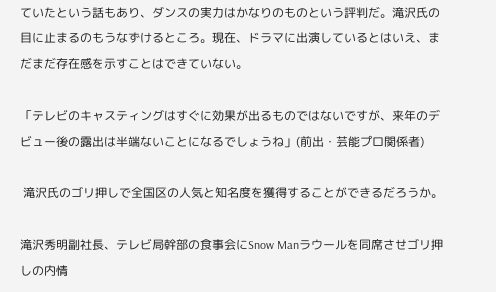ていたという話もあり、ダンスの実力はかなりのものという評判だ。滝沢氏の目に止まるのもうなずけるところ。現在、ドラマに出演しているとはいえ、まだまだ存在感を示すことはできていない。

「テレビのキャスティングはすぐに効果が出るものではないですが、来年のデビュー後の露出は半端ないことになるでしょうね」(前出・芸能プロ関係者)

 滝沢氏のゴリ押しで全国区の人気と知名度を獲得することができるだろうか。

滝沢秀明副社長、テレビ局幹部の食事会にSnow Manラウールを同席させゴリ押しの内情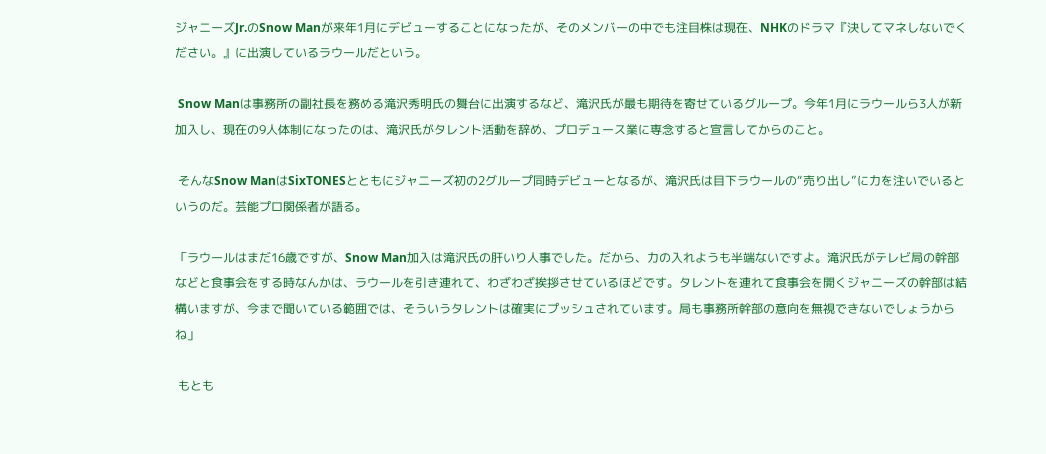ジャニーズJr.のSnow Manが来年1月にデビューすることになったが、そのメンバーの中でも注目株は現在、NHKのドラマ『決してマネしないでください。』に出演しているラウールだという。

 Snow Manは事務所の副社長を務める滝沢秀明氏の舞台に出演するなど、滝沢氏が最も期待を寄せているグループ。今年1月にラウールら3人が新加入し、現在の9人体制になったのは、滝沢氏がタレント活動を辞め、プロデュース業に専念すると宣言してからのこと。

 そんなSnow ManはSixTONESとともにジャニーズ初の2グループ同時デビューとなるが、滝沢氏は目下ラウールの“売り出し”に力を注いでいるというのだ。芸能プロ関係者が語る。

「ラウールはまだ16歳ですが、Snow Man加入は滝沢氏の肝いり人事でした。だから、力の入れようも半端ないですよ。滝沢氏がテレビ局の幹部などと食事会をする時なんかは、ラウールを引き連れて、わざわざ挨拶させているほどです。タレントを連れて食事会を開くジャニーズの幹部は結構いますが、今まで聞いている範囲では、そういうタレントは確実にプッシュされています。局も事務所幹部の意向を無視できないでしょうからね」

 もとも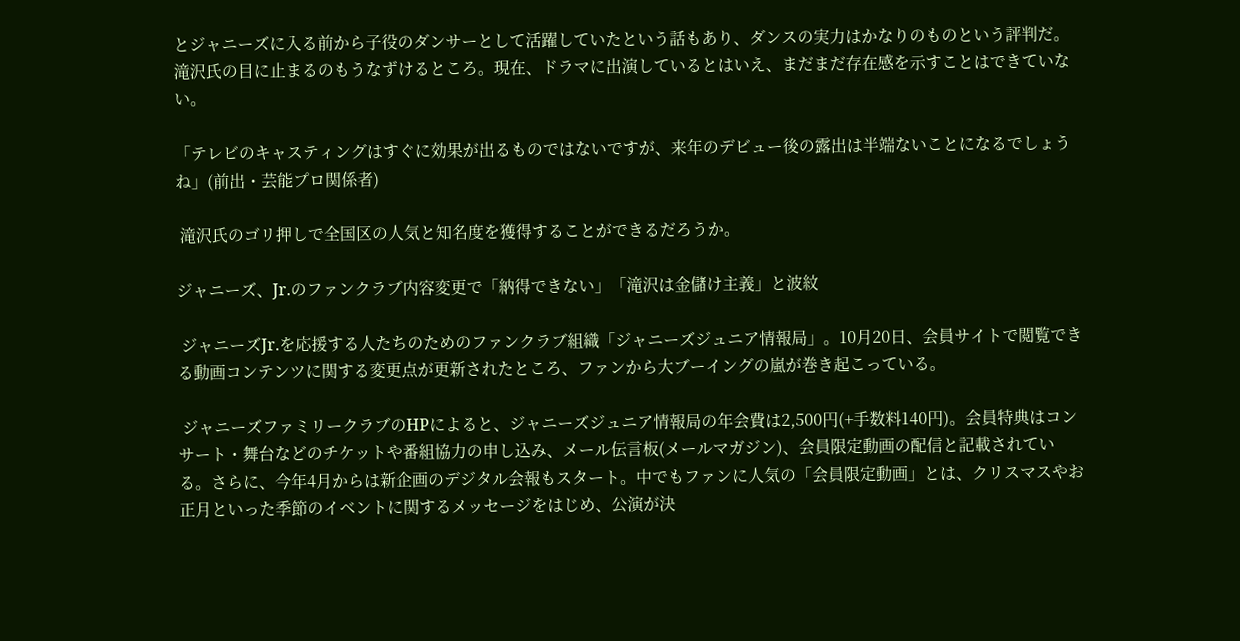とジャニーズに入る前から子役のダンサーとして活躍していたという話もあり、ダンスの実力はかなりのものという評判だ。滝沢氏の目に止まるのもうなずけるところ。現在、ドラマに出演しているとはいえ、まだまだ存在感を示すことはできていない。

「テレビのキャスティングはすぐに効果が出るものではないですが、来年のデビュー後の露出は半端ないことになるでしょうね」(前出・芸能プロ関係者)

 滝沢氏のゴリ押しで全国区の人気と知名度を獲得することができるだろうか。

ジャニーズ、Jr.のファンクラブ内容変更で「納得できない」「滝沢は金儲け主義」と波紋

 ジャニーズJr.を応援する人たちのためのファンクラブ組織「ジャニーズジュニア情報局」。10月20日、会員サイトで閲覧できる動画コンテンツに関する変更点が更新されたところ、ファンから大ブーイングの嵐が巻き起こっている。

 ジャニーズファミリークラブのHPによると、ジャニーズジュニア情報局の年会費は2,500円(+手数料140円)。会員特典はコンサート・舞台などのチケットや番組協力の申し込み、メール伝言板(メールマガジン)、会員限定動画の配信と記載されている。さらに、今年4月からは新企画のデジタル会報もスタート。中でもファンに人気の「会員限定動画」とは、クリスマスやお正月といった季節のイベントに関するメッセージをはじめ、公演が決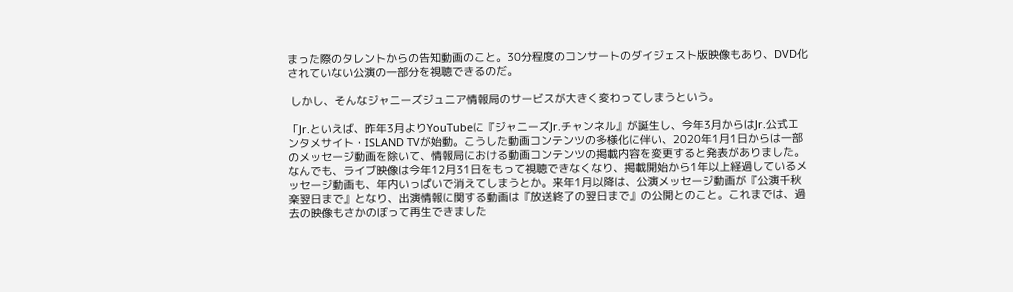まった際のタレントからの告知動画のこと。30分程度のコンサートのダイジェスト版映像もあり、DVD化されていない公演の一部分を視聴できるのだ。

 しかし、そんなジャニーズジュニア情報局のサービスが大きく変わってしまうという。

「Jr.といえば、昨年3月よりYouTubeに『ジャニーズJr.チャンネル』が誕生し、今年3月からはJr.公式エンタメサイト・ISLAND TVが始動。こうした動画コンテンツの多様化に伴い、2020年1月1日からは一部のメッセージ動画を除いて、情報局における動画コンテンツの掲載内容を変更すると発表がありました。なんでも、ライブ映像は今年12月31日をもって視聴できなくなり、掲載開始から1年以上経過しているメッセージ動画も、年内いっぱいで消えてしまうとか。来年1月以降は、公演メッセージ動画が『公演千秋楽翌日まで』となり、出演情報に関する動画は『放送終了の翌日まで』の公開とのこと。これまでは、過去の映像もさかのぼって再生できました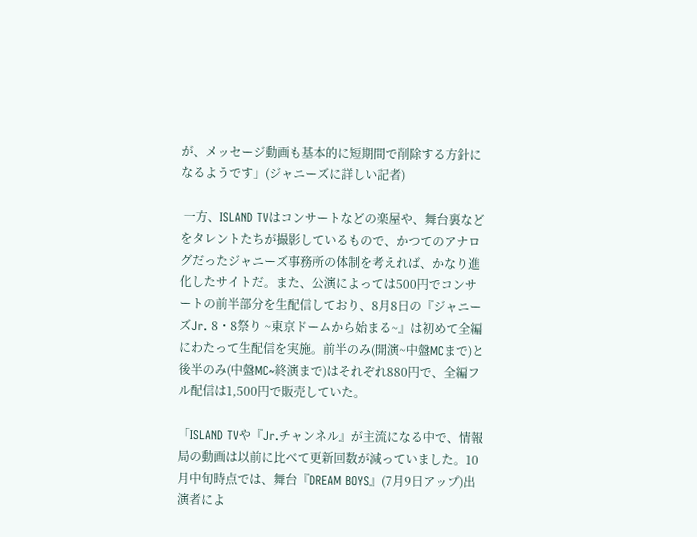が、メッセージ動画も基本的に短期間で削除する方針になるようです」(ジャニーズに詳しい記者)

 一方、ISLAND TVはコンサートなどの楽屋や、舞台裏などをタレントたちが撮影しているもので、かつてのアナログだったジャニーズ事務所の体制を考えれば、かなり進化したサイトだ。また、公演によっては500円でコンサートの前半部分を生配信しており、8月8日の『ジャニーズJr. 8・8祭り ~東京ドームから始まる~』は初めて全編にわたって生配信を実施。前半のみ(開演~中盤MCまで)と後半のみ(中盤MC~終演まで)はそれぞれ880円で、全編フル配信は1,500円で販売していた。

「ISLAND TVや『Jr.チャンネル』が主流になる中で、情報局の動画は以前に比べて更新回数が減っていました。10月中旬時点では、舞台『DREAM BOYS』(7月9日アップ)出演者によ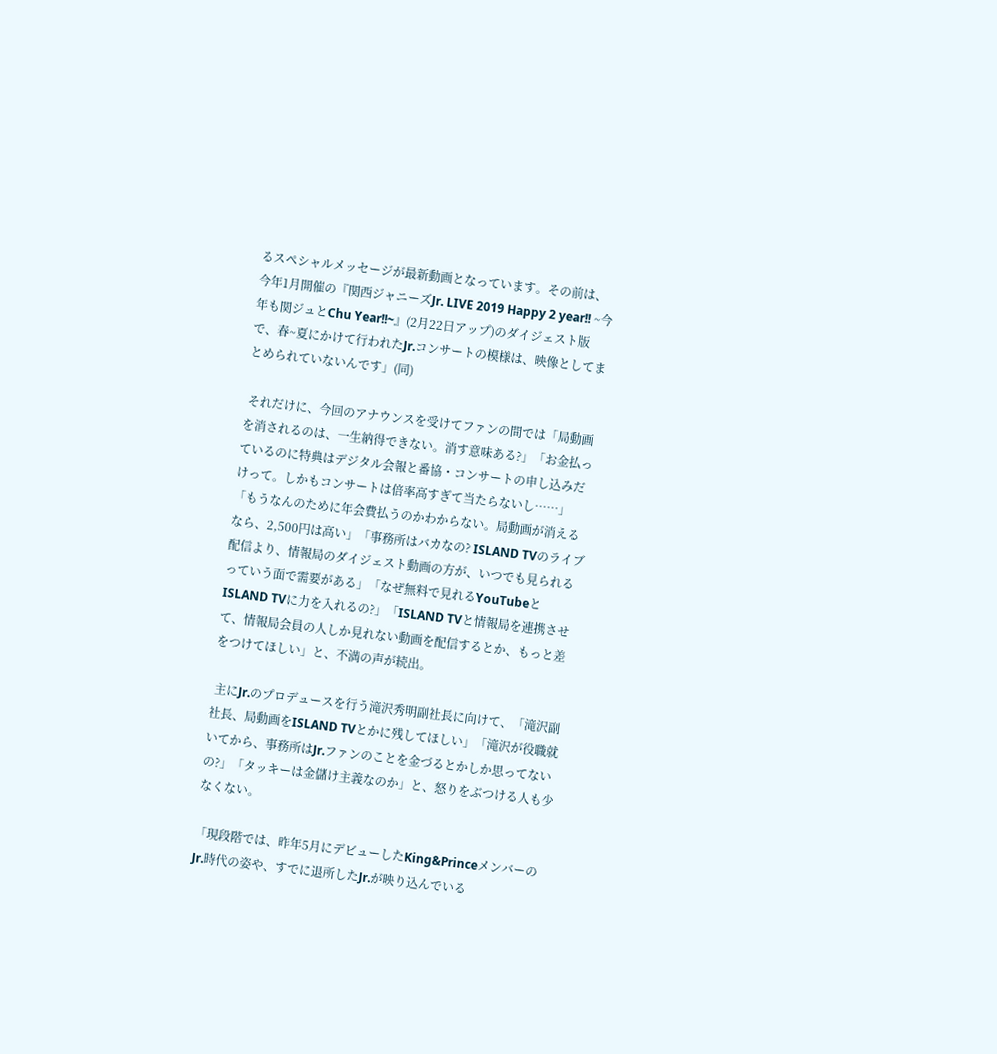るスペシャルメッセージが最新動画となっています。その前は、今年1月開催の『関西ジャニーズJr. LIVE 2019 Happy 2 year!! ~今年も関ジュとChu Year!!~』(2月22日アップ)のダイジェスト版で、春~夏にかけて行われたJr.コンサートの模様は、映像としてまとめられていないんです」(同)

 それだけに、今回のアナウンスを受けてファンの間では「局動画を消されるのは、一生納得できない。消す意味ある?」「お金払っているのに特典はデジタル会報と番協・コンサートの申し込みだけって。しかもコンサートは倍率高すぎて当たらないし……」「もうなんのために年会費払うのかわからない。局動画が消えるなら、2,500円は高い」「事務所はバカなの? ISLAND TVのライブ配信より、情報局のダイジェスト動画の方が、いつでも見られるっていう面で需要がある」「なぜ無料で見れるYouTubeとISLAND TVに力を入れるの?」「ISLAND TVと情報局を連携させて、情報局会員の人しか見れない動画を配信するとか、もっと差をつけてほしい」と、不満の声が続出。

 主にJr.のプロデュースを行う滝沢秀明副社長に向けて、「滝沢副社長、局動画をISLAND TVとかに残してほしい」「滝沢が役職就いてから、事務所はJr.ファンのことを金づるとかしか思ってないの?」「タッキーは金儲け主義なのか」と、怒りをぶつける人も少なくない。

「現段階では、昨年5月にデビューしたKing&PrinceメンバーのJr.時代の姿や、すでに退所したJr.が映り込んでいる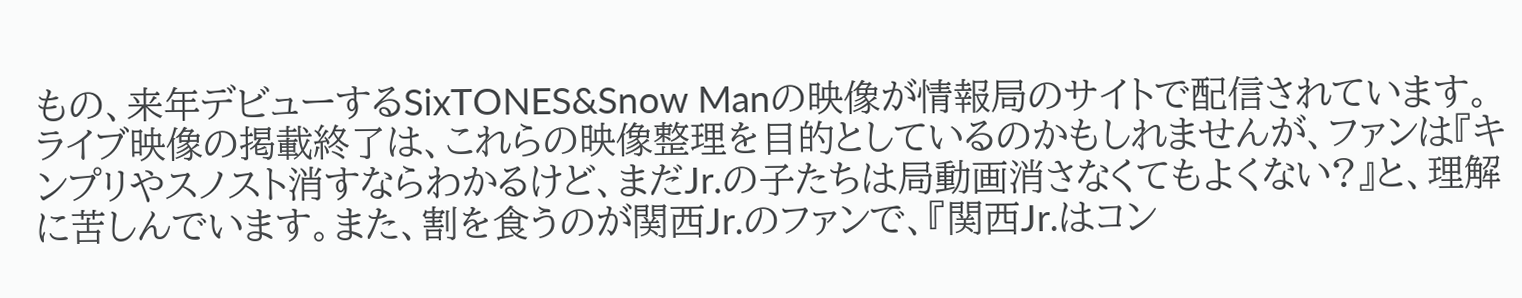もの、来年デビューするSixTONES&Snow Manの映像が情報局のサイトで配信されています。ライブ映像の掲載終了は、これらの映像整理を目的としているのかもしれませんが、ファンは『キンプリやスノスト消すならわかるけど、まだJr.の子たちは局動画消さなくてもよくない?』と、理解に苦しんでいます。また、割を食うのが関西Jr.のファンで、『関西Jr.はコン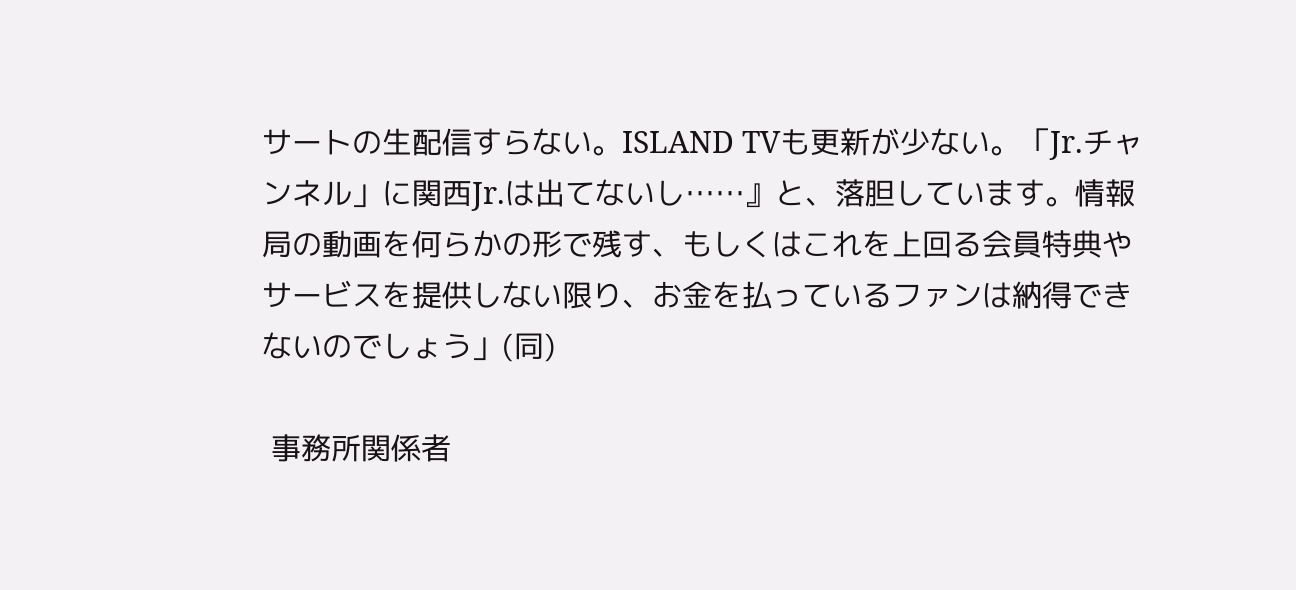サートの生配信すらない。ISLAND TVも更新が少ない。「Jr.チャンネル」に関西Jr.は出てないし……』と、落胆しています。情報局の動画を何らかの形で残す、もしくはこれを上回る会員特典やサービスを提供しない限り、お金を払っているファンは納得できないのでしょう」(同)

 事務所関係者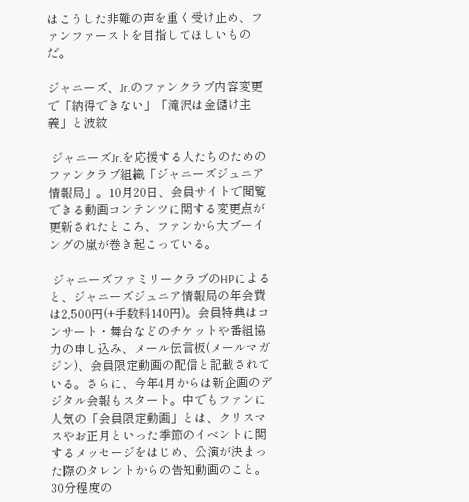はこうした非難の声を重く受け止め、ファンファーストを目指してほしいものだ。

ジャニーズ、Jr.のファンクラブ内容変更で「納得できない」「滝沢は金儲け主義」と波紋

 ジャニーズJr.を応援する人たちのためのファンクラブ組織「ジャニーズジュニア情報局」。10月20日、会員サイトで閲覧できる動画コンテンツに関する変更点が更新されたところ、ファンから大ブーイングの嵐が巻き起こっている。

 ジャニーズファミリークラブのHPによると、ジャニーズジュニア情報局の年会費は2,500円(+手数料140円)。会員特典はコンサート・舞台などのチケットや番組協力の申し込み、メール伝言板(メールマガジン)、会員限定動画の配信と記載されている。さらに、今年4月からは新企画のデジタル会報もスタート。中でもファンに人気の「会員限定動画」とは、クリスマスやお正月といった季節のイベントに関するメッセージをはじめ、公演が決まった際のタレントからの告知動画のこと。30分程度の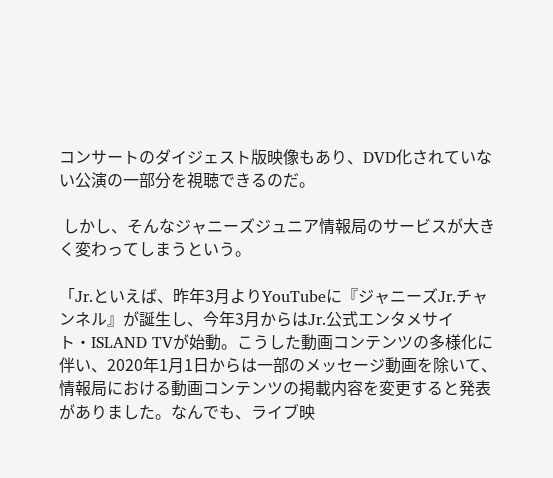コンサートのダイジェスト版映像もあり、DVD化されていない公演の一部分を視聴できるのだ。

 しかし、そんなジャニーズジュニア情報局のサービスが大きく変わってしまうという。

「Jr.といえば、昨年3月よりYouTubeに『ジャニーズJr.チャンネル』が誕生し、今年3月からはJr.公式エンタメサイト・ISLAND TVが始動。こうした動画コンテンツの多様化に伴い、2020年1月1日からは一部のメッセージ動画を除いて、情報局における動画コンテンツの掲載内容を変更すると発表がありました。なんでも、ライブ映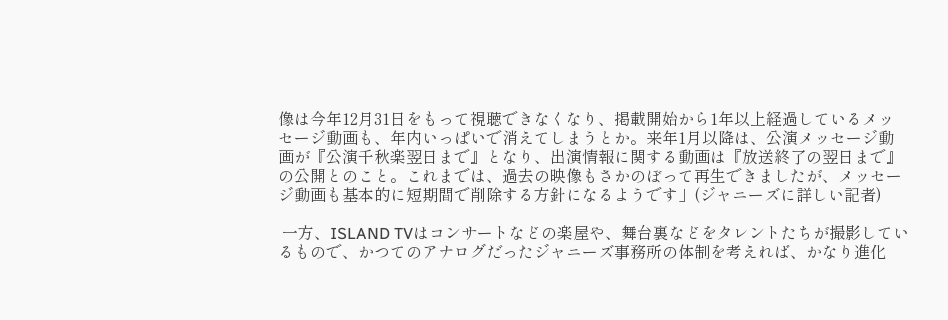像は今年12月31日をもって視聴できなくなり、掲載開始から1年以上経過しているメッセージ動画も、年内いっぱいで消えてしまうとか。来年1月以降は、公演メッセージ動画が『公演千秋楽翌日まで』となり、出演情報に関する動画は『放送終了の翌日まで』の公開とのこと。これまでは、過去の映像もさかのぼって再生できましたが、メッセージ動画も基本的に短期間で削除する方針になるようです」(ジャニーズに詳しい記者)

 一方、ISLAND TVはコンサートなどの楽屋や、舞台裏などをタレントたちが撮影しているもので、かつてのアナログだったジャニーズ事務所の体制を考えれば、かなり進化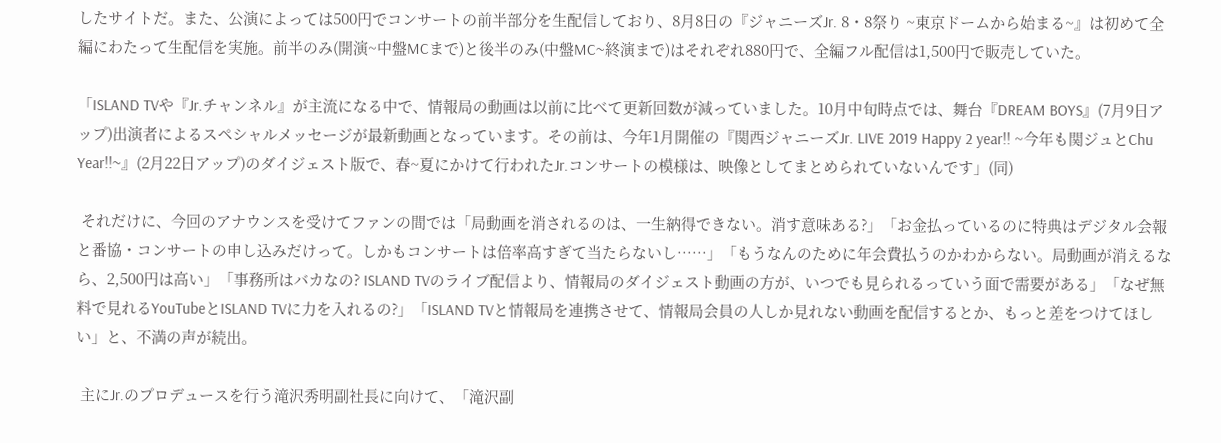したサイトだ。また、公演によっては500円でコンサートの前半部分を生配信しており、8月8日の『ジャニーズJr. 8・8祭り ~東京ドームから始まる~』は初めて全編にわたって生配信を実施。前半のみ(開演~中盤MCまで)と後半のみ(中盤MC~終演まで)はそれぞれ880円で、全編フル配信は1,500円で販売していた。

「ISLAND TVや『Jr.チャンネル』が主流になる中で、情報局の動画は以前に比べて更新回数が減っていました。10月中旬時点では、舞台『DREAM BOYS』(7月9日アップ)出演者によるスペシャルメッセージが最新動画となっています。その前は、今年1月開催の『関西ジャニーズJr. LIVE 2019 Happy 2 year!! ~今年も関ジュとChu Year!!~』(2月22日アップ)のダイジェスト版で、春~夏にかけて行われたJr.コンサートの模様は、映像としてまとめられていないんです」(同)

 それだけに、今回のアナウンスを受けてファンの間では「局動画を消されるのは、一生納得できない。消す意味ある?」「お金払っているのに特典はデジタル会報と番協・コンサートの申し込みだけって。しかもコンサートは倍率高すぎて当たらないし……」「もうなんのために年会費払うのかわからない。局動画が消えるなら、2,500円は高い」「事務所はバカなの? ISLAND TVのライブ配信より、情報局のダイジェスト動画の方が、いつでも見られるっていう面で需要がある」「なぜ無料で見れるYouTubeとISLAND TVに力を入れるの?」「ISLAND TVと情報局を連携させて、情報局会員の人しか見れない動画を配信するとか、もっと差をつけてほしい」と、不満の声が続出。

 主にJr.のプロデュースを行う滝沢秀明副社長に向けて、「滝沢副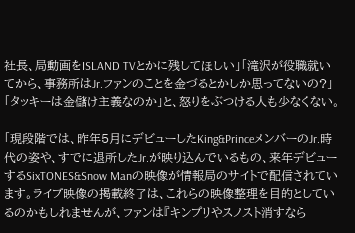社長、局動画をISLAND TVとかに残してほしい」「滝沢が役職就いてから、事務所はJr.ファンのことを金づるとかしか思ってないの?」「タッキーは金儲け主義なのか」と、怒りをぶつける人も少なくない。

「現段階では、昨年5月にデビューしたKing&PrinceメンバーのJr.時代の姿や、すでに退所したJr.が映り込んでいるもの、来年デビューするSixTONES&Snow Manの映像が情報局のサイトで配信されています。ライブ映像の掲載終了は、これらの映像整理を目的としているのかもしれませんが、ファンは『キンプリやスノスト消すなら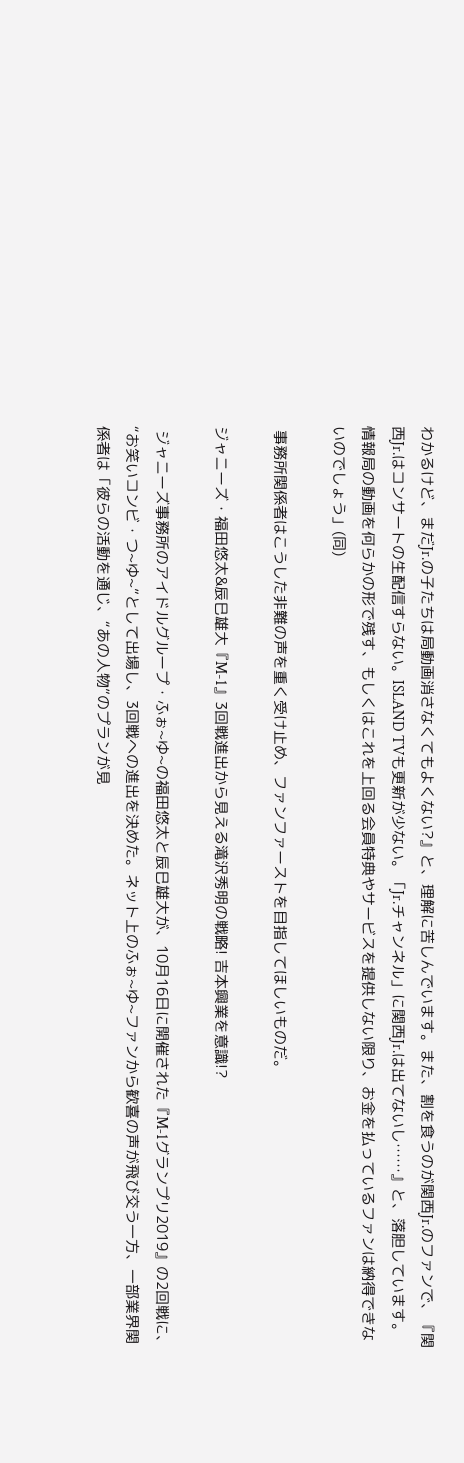わかるけど、まだJr.の子たちは局動画消さなくてもよくない?』と、理解に苦しんでいます。また、割を食うのが関西Jr.のファンで、『関西Jr.はコンサートの生配信すらない。ISLAND TVも更新が少ない。「Jr.チャンネル」に関西Jr.は出てないし……』と、落胆しています。情報局の動画を何らかの形で残す、もしくはこれを上回る会員特典やサービスを提供しない限り、お金を払っているファンは納得できないのでしょう」(同)

 事務所関係者はこうした非難の声を重く受け止め、ファンファーストを目指してほしいものだ。

ジャニーズ・福田悠太&辰巳雄大『M-1』3回戦進出から見える滝沢秀明の戦略! 吉本興業を意識!?

 ジャニーズ事務所のアイドルグループ・ふぉ~ゆ~の福田悠太と辰巳雄大が、10月16日に開催された『M‐1グランプリ2019』の2回戦に、“お笑いコンビ・つ~ゆ~”として出場し、3回戦への進出を決めた。ネット上のふぉ~ゆ~ファンから歓喜の声が飛び交う一方、一部業界関係者は「彼らの活動を通じ、“あの人物”のプランが見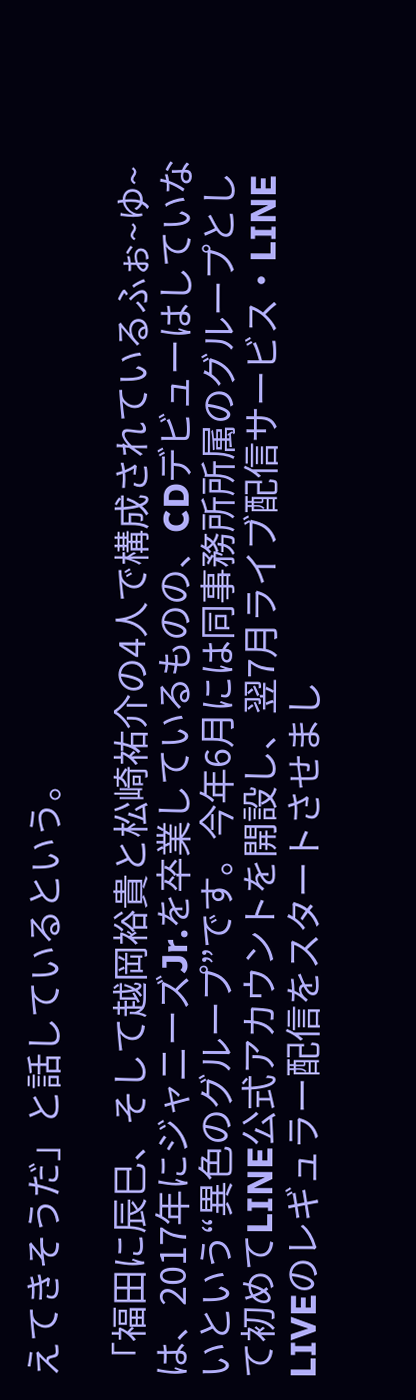えてきそうだ」と話しているという。

「福田に辰巳、そして越岡裕貴と松崎祐介の4人で構成されているふぉ~ゆ~は、2017年にジャニーズJr.を卒業しているものの、CDデビューはしていないという“異色のグループ”です。今年6月には同事務所所属のグループとして初めてLINE公式アカウントを開設し、翌7月ライブ配信サービス・LINE LIVEのレギュラー配信をスタートさせまし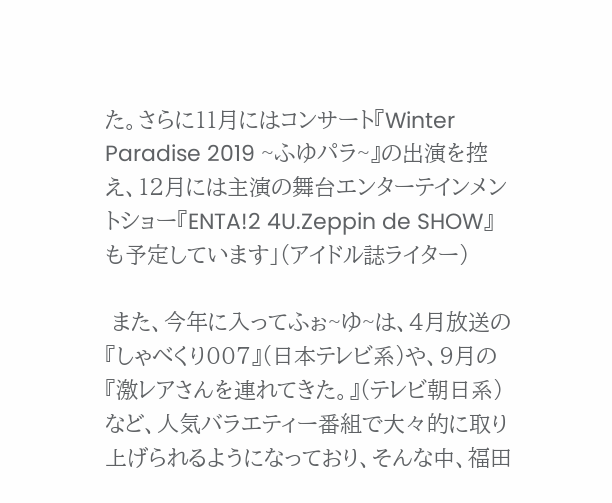た。さらに11月にはコンサート『Winter Paradise 2019 ~ふゆパラ~』の出演を控え、12月には主演の舞台エンターテインメントショー『ENTA!2 4U.Zeppin de SHOW』も予定しています」(アイドル誌ライター)

 また、今年に入ってふぉ~ゆ~は、4月放送の『しゃべくり007』(日本テレビ系)や、9月の『激レアさんを連れてきた。』(テレビ朝日系)など、人気バラエティー番組で大々的に取り上げられるようになっており、そんな中、福田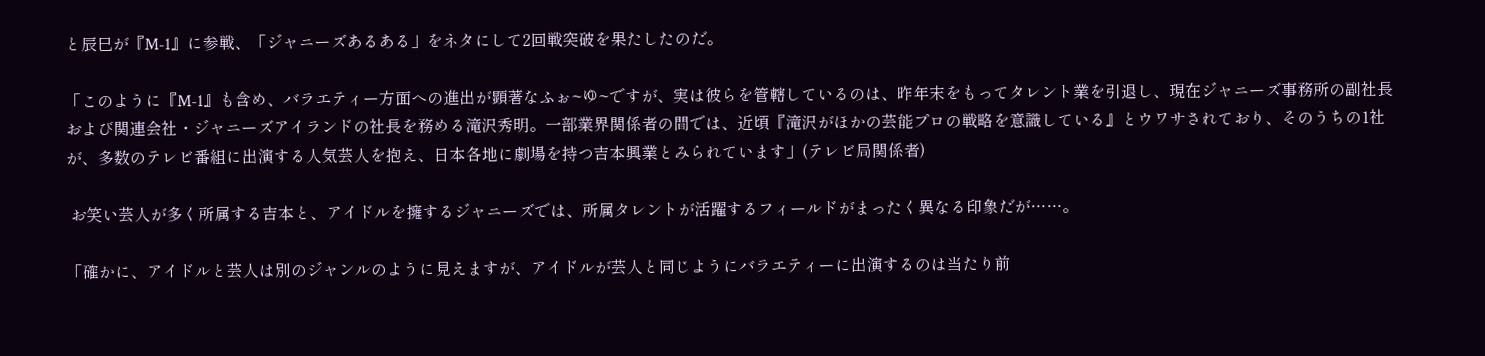と辰巳が『M-1』に参戦、「ジャニーズあるある」をネタにして2回戦突破を果たしたのだ。

「このように『M-1』も含め、バラエティー方面への進出が顕著なふぉ~ゆ~ですが、実は彼らを管轄しているのは、昨年末をもってタレント業を引退し、現在ジャニーズ事務所の副社長および関連会社・ジャニーズアイランドの社長を務める滝沢秀明。一部業界関係者の間では、近頃『滝沢がほかの芸能プロの戦略を意識している』とウワサされており、そのうちの1社が、多数のテレビ番組に出演する人気芸人を抱え、日本各地に劇場を持つ吉本興業とみられています」(テレビ局関係者)

 お笑い芸人が多く所属する吉本と、アイドルを擁するジャニーズでは、所属タレントが活躍するフィールドがまったく異なる印象だが……。

「確かに、アイドルと芸人は別のジャンルのように見えますが、アイドルが芸人と同じようにバラエティーに出演するのは当たり前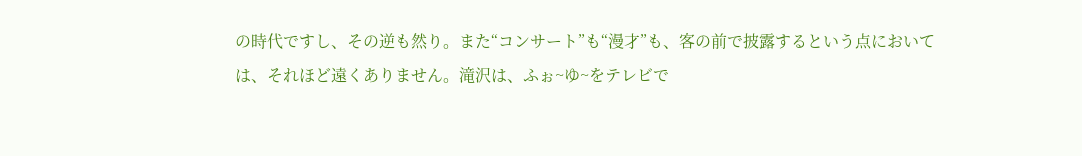の時代ですし、その逆も然り。また“コンサート”も“漫才”も、客の前で披露するという点においては、それほど遠くありません。滝沢は、ふぉ~ゆ~をテレビで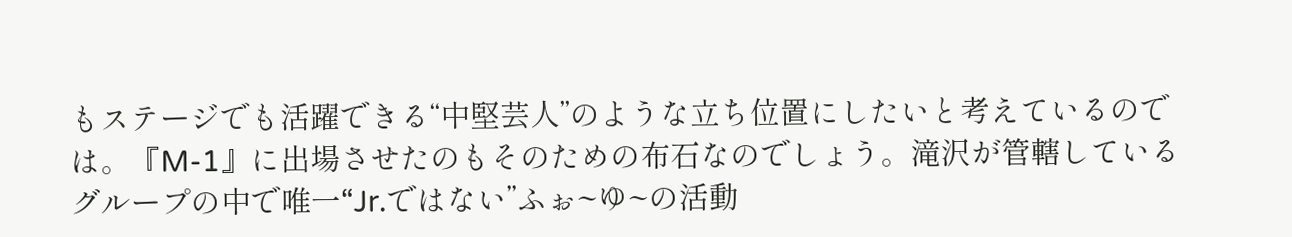もステージでも活躍できる“中堅芸人”のような立ち位置にしたいと考えているのでは。『M-1』に出場させたのもそのための布石なのでしょう。滝沢が管轄しているグループの中で唯一“Jr.ではない”ふぉ~ゆ~の活動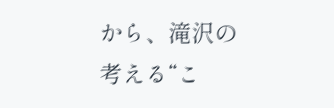から、滝沢の考える“こ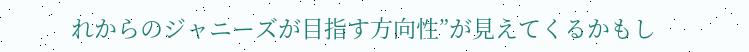れからのジャニーズが目指す方向性”が見えてくるかもし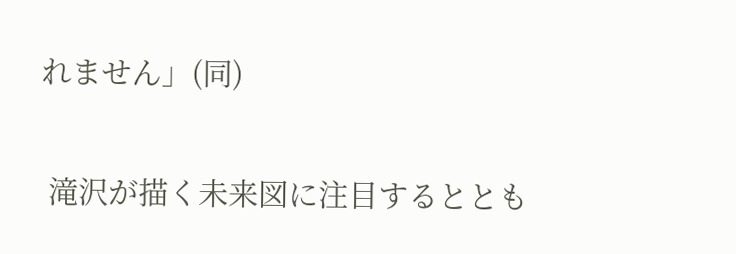れません」(同)

 滝沢が描く未来図に注目するととも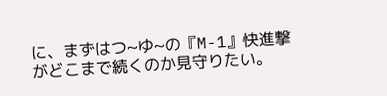に、まずはつ~ゆ~の『M-1』快進撃がどこまで続くのか見守りたい。